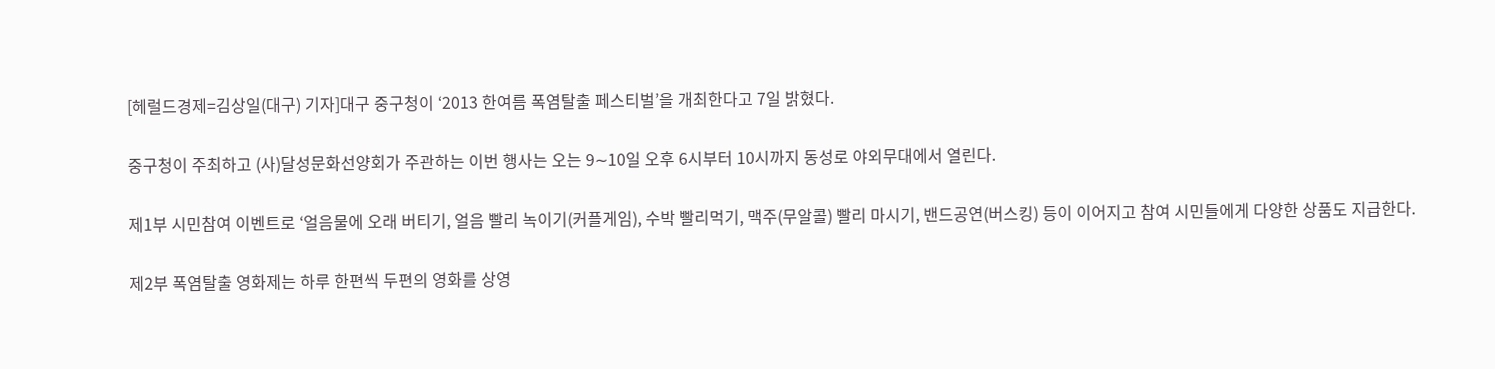[헤럴드경제=김상일(대구) 기자]대구 중구청이 ‘2013 한여름 폭염탈출 페스티벌’을 개최한다고 7일 밝혔다.

중구청이 주최하고 (사)달성문화선양회가 주관하는 이번 행사는 오는 9∼10일 오후 6시부터 10시까지 동성로 야외무대에서 열린다.

제1부 시민참여 이벤트로 ‘얼음물에 오래 버티기, 얼음 빨리 녹이기(커플게임), 수박 빨리먹기, 맥주(무알콜) 빨리 마시기, 밴드공연(버스킹) 등이 이어지고 참여 시민들에게 다양한 상품도 지급한다.

제2부 폭염탈출 영화제는 하루 한편씩 두편의 영화를 상영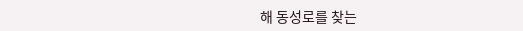해 동성로를 찾는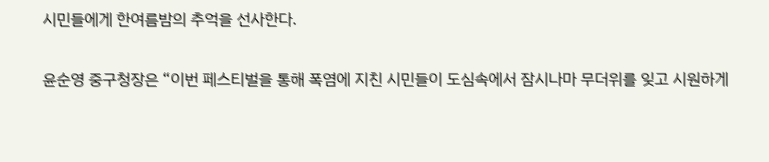시민들에게 한여름밤의 추억을 선사한다.

윤순영 중구청장은 “이번 페스티벌을 통해 폭염에 지친 시민들이 도심속에서 잠시나마 무더위를 잊고 시원하게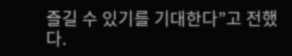즐길 수 있기를 기대한다”고 전했다.